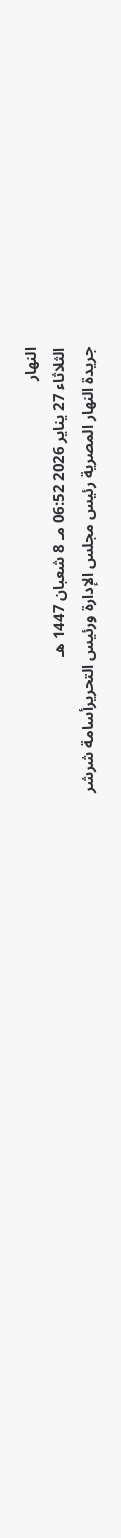النهار
الثلاثاء 27 يناير 2026 06:52 مـ 8 شعبان 1447 هـ
جريدة النهار المصرية رئيس مجلس الإدارة ورئيس التحريرأسامة شرشر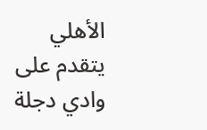الأهلي يتقدم على وادي دجلة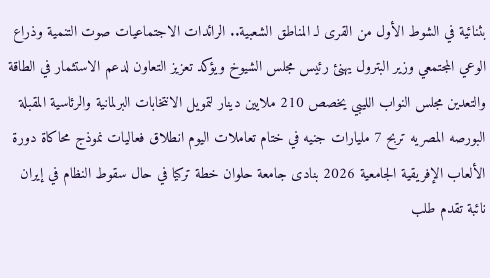بثنائية في الشوط الأول من القرى لـ المناطق الشعبية.. الرائدات الاجتماعيات صوت التنمية وذراع الوعي المجتمعي وزير البترول يهنئ رئيس مجلس الشيوخ ويؤكد تعزيز التعاون لدعم الاستثمار في الطاقة والتعدين مجلس النواب الليبي يخصص 210 ملايين دينار لتمويل الانتخابات البرلمانية والرئاسية المقبلة البورصه المصريه تربح 7 مليارات جنيه في ختام تعاملات اليوم انطلاق فعاليات نموذج محاكاة دورة الألعاب الإفريقية الجامعية 2026 بنادى جامعة حلوان خطة تركيا في حال سقوط النظام في إيران نائبة تقدم طلب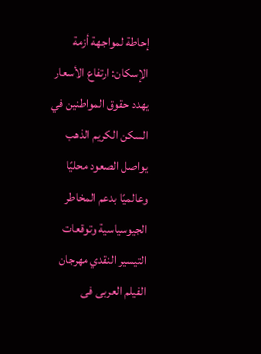إحاطة لمواجهة أزمة الإسكان: ارتفاع الأسعار يهدد حقوق المواطنين في السكن الكريم الذهب يواصل الصعود محليًا وعالميًا بدعم المخاطر الجيوسياسية وتوقعات التيسير النقدي مهرجان الفيلم العربى فى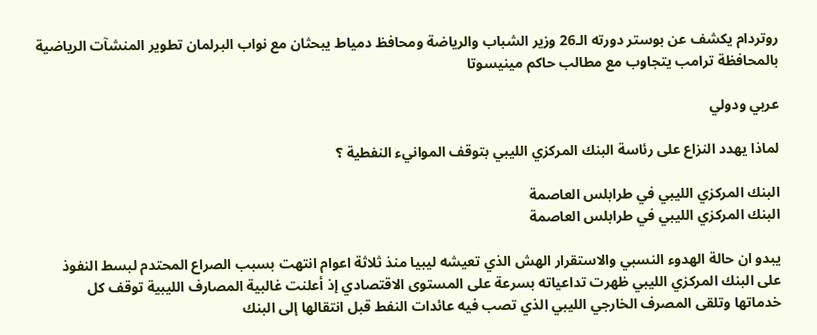روتردام يكشف عن بوستر دورته الـ26 وزير الشباب والرياضة ومحافظ دمياط يبحثان مع نواب البرلمان تطوير المنشآت الرياضية بالمحافظة ترامب يتجاوب مع مطالب حاكم مينيسوتا

عربي ودولي

لماذا يهدد النزاع على رئاسة البنك المركزي الليبي بتوقف الموانيء النفطية ؟

البنك المركزي الليبي في طرابلس العاصمة
البنك المركزي الليبي في طرابلس العاصمة

يبدو ان حالة الهدوء النسبي والاستقرار الهش الذي تعيشه ليبيا منذ ثلاثة اعوام انتهت بسبب الصراع المحتدم لبسط النفوذ على البنك المركزي الليبي ظهرت تداعياته بسرعة على المستوى الاقتصادي إذ أعلنت غالبية المصارف الليبية توقف كل خدماتها وتلقى المصرف الخارجي الليبي الذي تصب فيه عائدات النفط قبل انتقالها إلى البنك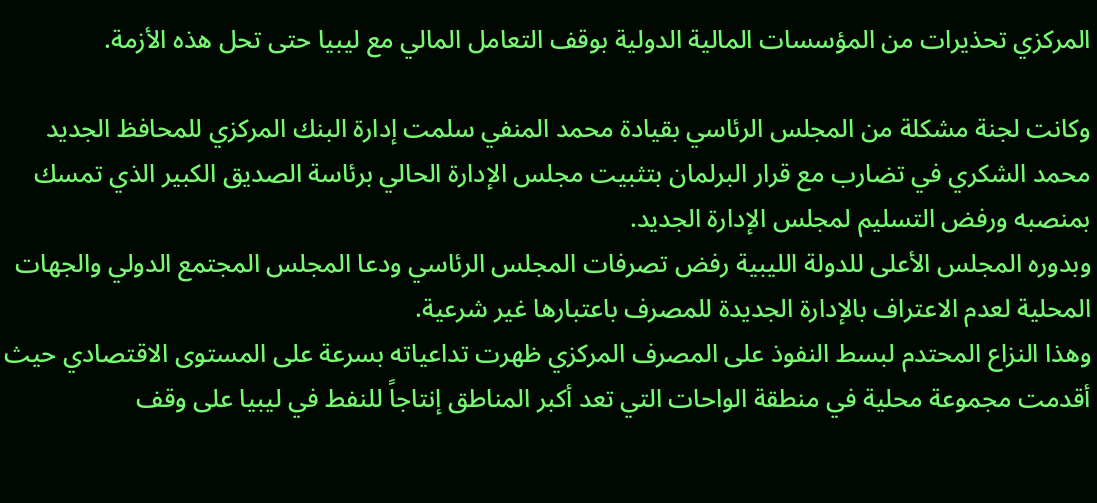المركزي تحذيرات من المؤسسات المالية الدولية بوقف التعامل المالي مع ليبيا حتى تحل هذه الأزمة.

وكانت لجنة مشكلة من المجلس الرئاسي بقيادة محمد المنفي سلمت إدارة البنك المركزي للمحافظ الجديد محمد الشكري في تضارب مع قرار البرلمان بتثبيت مجلس الإدارة الحالي برئاسة الصديق الكبير الذي تمسك بمنصبه ورفض التسليم لمجلس الإدارة الجديد.
وبدوره المجلس الأعلى للدولة الليبية رفض تصرفات المجلس الرئاسي ودعا المجلس المجتمع الدولي والجهات المحلية لعدم الاعتراف بالإدارة الجديدة للمصرف باعتبارها غير شرعية.
وهذا النزاع المحتدم لبسط النفوذ على المصرف المركزي ظهرت تداعياته بسرعة على المستوى الاقتصادي حيث أقدمت مجموعة محلية في منطقة الواحات التي تعد أكبر المناطق إنتاجاً للنفط في ليبيا على وقف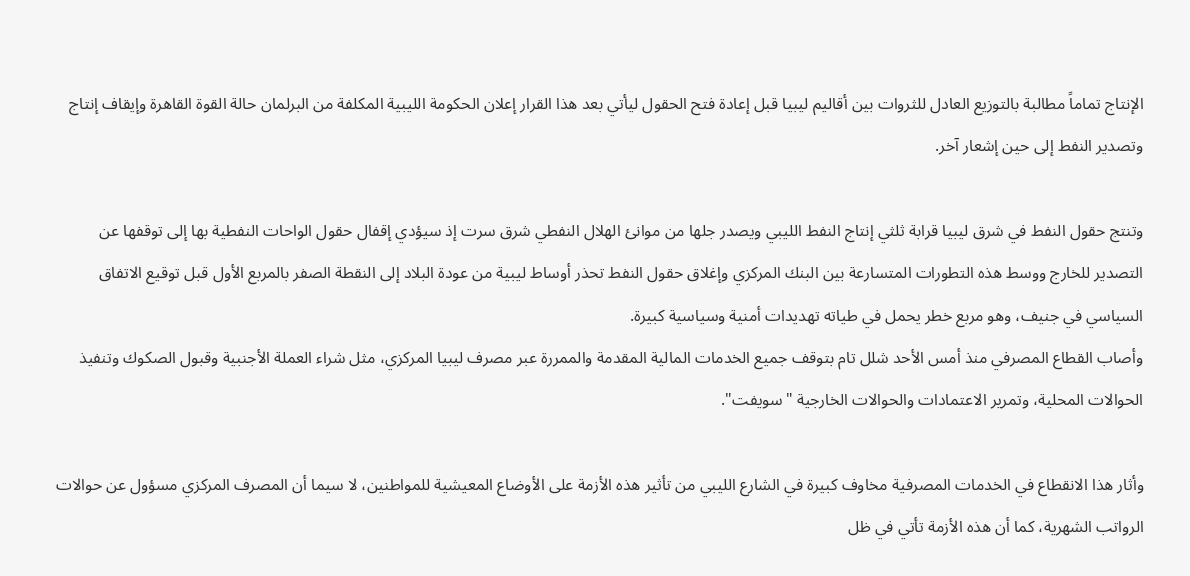الإنتاج تماماً مطالبة بالتوزيع العادل للثروات بين أقاليم ليبيا قبل إعادة فتح الحقول ليأتي بعد هذا القرار إعلان الحكومة الليبية المكلفة من البرلمان حالة القوة القاهرة وإيقاف إنتاج وتصدير النفط إلى حين إشعار آخر.

وتنتج حقول النفط في شرق ليبيا قرابة ثلثي إنتاج النفط الليبي ويصدر جلها من موانئ الهلال النفطي شرق سرت إذ سيؤدي إقفال حقول الواحات النفطية بها إلى توقفها عن التصدير للخارج ووسط هذه التطورات المتسارعة بين البنك المركزي وإغلاق حقول النفط تحذر أوساط ليبية من عودة البلاد إلى النقطة الصفر بالمربع الأول قبل توقيع الاتفاق السياسي في جنيف، وهو مربع خطر يحمل في طياته تهديدات أمنية وسياسية كبيرة.
وأصاب القطاع المصرفي منذ أمس الأحد شلل تام بتوقف جميع الخدمات المالية المقدمة والممررة عبر مصرف ليبيا المركزي، مثل شراء العملة الأجنبية وقبول الصكوك وتنفيذ الحوالات المحلية، وتمرير الاعتمادات والحوالات الخارجية "سويفت".

وأثار هذا الانقطاع في الخدمات المصرفية مخاوف كبيرة في الشارع الليبي من تأثير هذه الأزمة على الأوضاع المعيشية للمواطنين، لا سيما أن المصرف المركزي مسؤول عن حوالات الرواتب الشهرية، كما أن هذه الأزمة تأتي في ظل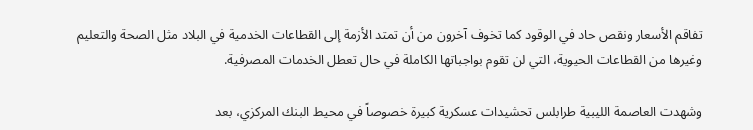تفاقم الأسعار ونقص حاد في الوقود كما تخوف آخرون من أن تمتد الأزمة إلى القطاعات الخدمية في البلاد مثل الصحة والتعليم وغيرها من القطاعات الحيوية، التي لن تقوم بواجباتها الكاملة في حال تعطل الخدمات المصرفية.

وشهدت العاصمة الليبية طرابلس تحشيدات عسكرية كبيرة خصوصاً في محيط البنك المركزي، بعد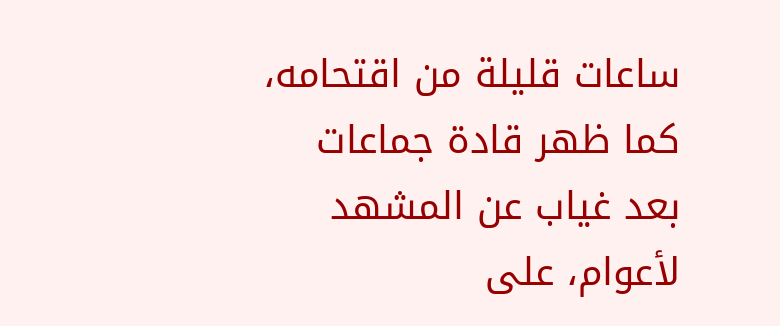ساعات قليلة من اقتحامه، كما ظهر قادة جماعات بعد غياب عن المشهد لأعوام، على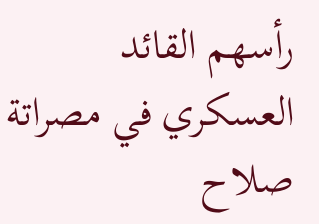رأسهم القائد العسكري في مصراتة صلاح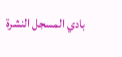بادي المسجل النشرة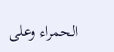الحمراء وعلى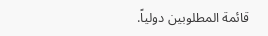قائمة المطلوبين دولياً.